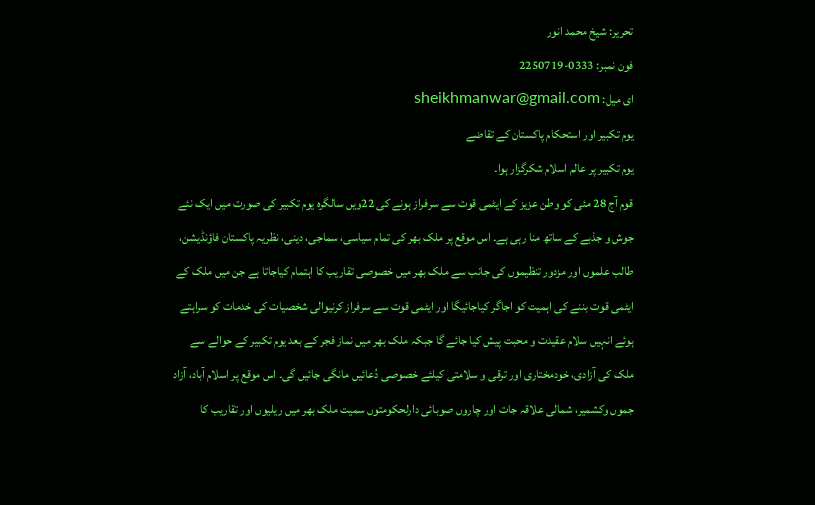تحریر: شیخ محمد انور
فون نمبر: 0333-2250719
ای میل: sheikhmanwar@gmail.com
یوم تکبیر اور استحکام پاکستان کے تقاضے
یوم تکبیر پر عالم اسلام شکرگزار ہوا۔
قوم آج 28 مئی کو وطن عزیز کے ایٹمی قوت سے سرفراز ہونے کی 22ویں سالگرہ یوم تکبیر کی صورت میں ایک نئے جوش و جذبے کے ساتھ منا رہی ہے۔ اس موقع پر ملک بھر کی تمام سیاسی، سماجی، دینی، نظریہ پاکستان فاؤنڈیشن، طالب علموں اور مزدور تنظیموں کی جانب سے ملک بھر میں خصوصی تقاریب کا اہتمام کیاجاتا ہے جن میں ملک کے ایٹمی قوت بننے کی اہمیت کو اجاگر کیاجائیگا اور ایٹمی قوت سے سرفراز کرنیوالی شخصیات کی خدمات کو سراہتے ہوئے انہیں سلام عقیدت و محبت پیش کیا جائے گا جبکہ ملک بھر میں نماز فجر کے بعد یوم تکبیر کے حوالے سے ملک کی آزادی، خودمختاری اور ترقی و سلامتی کیلئے خصوصی دُعائیں مانگی جائیں گی۔ اس موقع پر اسلام آباد، آزاد جموں وکشمیر، شمالی علاقہ جات اور چاروں صوبائی دارلحکومتوں سمیت ملک بھر میں ریلیوں اور تقاریب کا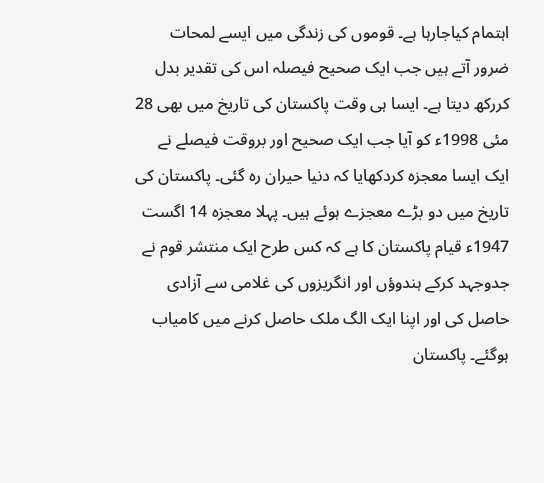اہتمام کیاجارہا ہے۔ قوموں کی زندگی میں ایسے لمحات ضرور آتے ہیں جب ایک صحیح فیصلہ اس کی تقدیر بدل کررکھ دیتا ہے۔ ایسا ہی وقت پاکستان کی تاریخ میں بھی 28 مئی 1998ء کو آیا جب ایک صحیح اور بروقت فیصلے نے ایک ایسا معجزہ کردکھایا کہ دنیا حیران رہ گئی۔ پاکستان کی تاریخ میں دو بڑے معجزے ہوئے ہیں۔ پہلا معجزہ 14 اگست 1947ء قیام پاکستان کا ہے کہ کس طرح ایک منتشر قوم نے جدوجہد کرکے ہندوؤں اور انگریزوں کی غلامی سے آزادی حاصل کی اور اپنا ایک الگ ملک حاصل کرنے میں کامیاب ہوگئے۔ پاکستان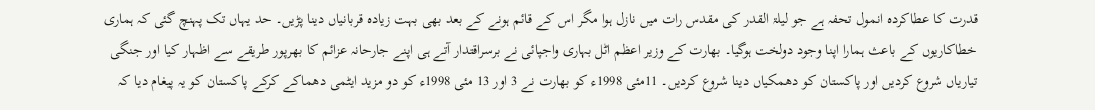قدرت کا عطاکردہ انمول تحفہ ہے جو لیلۃ القدر کی مقدس رات میں نازل ہوا مگر اس کے قائم ہونے کے بعد بھی بہت زیادہ قربانیاں دینا پڑیں۔ حد یہاں تک پہنچ گئی کہ ہماری خطاکاریوں کے باعث ہمارا اپنا وجود دولخت ہوگیا۔ بھارت کے وزیر اعظم اٹل بہاری واجپائی نے برسراقتدار آتے ہی اپنے جارحانہ عزائم کا بھرپور طریقے سے اظہار کیا اور جنگی تیاریاں شروع کردیں اور پاکستان کو دھمکیاں دینا شروع کردیں۔ 11مئی 1998ء کو بھارت نے 3 اور 13 مئی 1998ء کو دو مزید ایٹمی دھماکے کرکے پاکستان کو یہ پیغام دیا کہ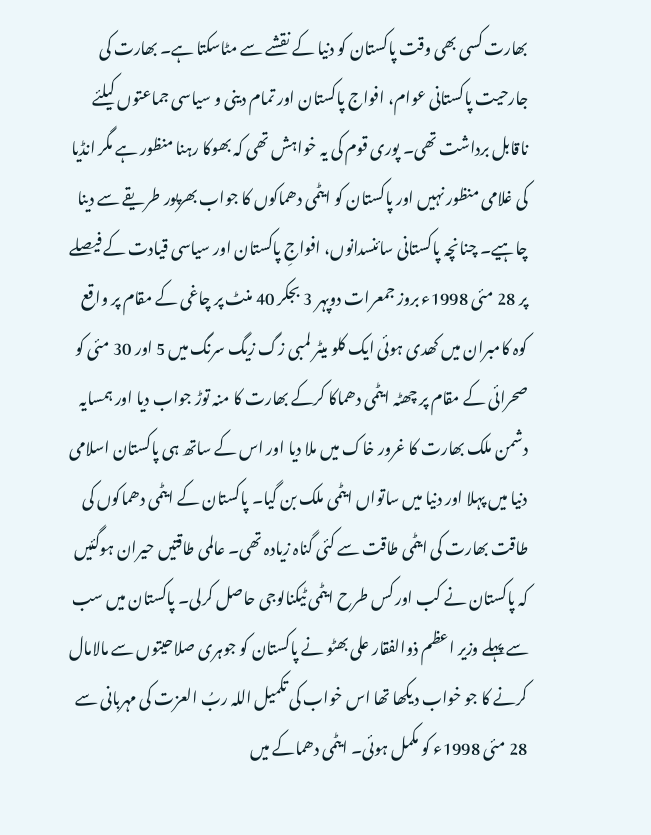بھارت کسی بھی وقت پاکستان کو دنیا کے نقشے سے مٹاسکتا ہے۔ بھارت کی جارحیت پاکستانی عوام، افواج پاکستان اور تمام دینی و سیاسی جماعتوں کیلئے ناقابل برداشت تھی۔ پوری قوم کی یہ خواہش تھی کہ بھوکا رہنا منظور ہے مگر انڈیا کی غلامی منظور نہیں اور پاکستان کو ایٹمی دھماکوں کا جواب بھرپور طریقے سے دینا چاہیے۔ چنانچہ پاکستانی سائنسدانوں، افواجِ پاکستان اور سیاسی قیادت کے فیصلے پر 28 مئی 1998ء بروز جمعرات دوپہر 3 بجکر 40 منٹ پر چاغی کے مقام پر واقع کوہ کامبران میں کھدی ہوئی ایک کلو میٹر لمبی زگ زیگ سرنگ میں 5 اور 30 مئی کو صحرائی کے مقام پر چھٹہ ایٹمی دھماکا کرکے بھارت کا منہ توڑ جواب دیا اور ہمسایہ دشمن ملک بھارت کا غرور خاک میں ملا دیا اور اس کے ساتھ ہی پاکستان اسلامی دنیا میں پہلا اور دنیا میں ساتواں ایٹمی ملک بن گیا۔ پاکستان کے ایٹمی دھماکوں کی طاقت بھارت کی ایٹمی طاقت سے کئی گناہ زیادہ تھی۔ عالمی طاقتیں حیران ہوگئیں کہ پاکستان نے کب اور کس طرح ایٹمی ٹیکنالوجی حاصل کرلی۔ پاکستان میں سب سے پہلے وزیر اعظم ذوالفقار علی بھٹو نے پاکستان کو جوہری صلاحیتوں سے مالامال کرنے کا جو خواب دیکھا تھا اس خواب کی تکمیل اللہ ربُ العزت کی مہربانی سے 28 مئی 1998ء کو مکمل ہوئی۔ ایٹمی دھماکے میں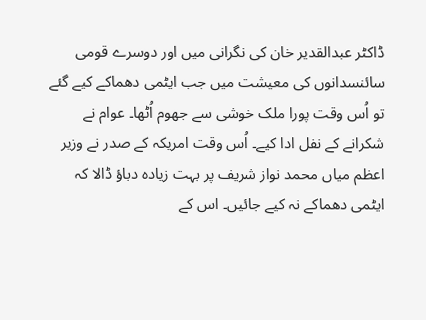ڈاکٹر عبدالقدیر خان کی نگرانی میں اور دوسرے قومی سائنسدانوں کی معیشت میں جب ایٹمی دھماکے کیے گئے تو اُس وقت پورا ملک خوشی سے جھوم اُٹھا۔ عوام نے شکرانے کے نفل ادا کیے۔ اُس وقت امریکہ کے صدر نے وزیر اعظم میاں محمد نواز شریف پر بہت زیادہ دباؤ ڈالا کہ ایٹمی دھماکے نہ کیے جائیں۔ اس کے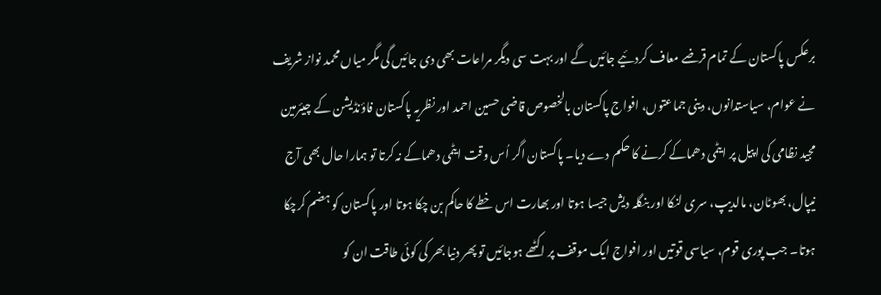برعکس پاکستان کے تمام قرضے معاف کردئیے جائیں گے اور بہت سی دیگر مراعات بھی دی جائیں گی مگر میاں محمد نواز شریف نے عوام، سیاستدانوں، دینی جماعتوں، افواج پاکستان بالخصوص قاضی حسین احمد اور نظریہ پاکستان فاؤنڈیشن کے چیئرمین مجید نظامی کی اپیل پر ایٹمی دھماکے کرنے کا حکم دے دیا۔ پاکستان اگر اُس وقت ایٹمی دھماکے نہ کرتا تو ہمارا حال بھی آج نیپال، بھوٹان، مالدیپ، سری لنکا اور بنگلہ دیش جیسا ہوتا اور بھارت اس خطے کا حاکم بن چکا ہوتا اور پاکستان کو ہضم کرچکا ہوتا۔ جب پوری قوم، سیاسی قوتیں اور افواج ایک موقف پر اکٹھے ہوجائیں تو پھر دنیا بھر کی کوئی طاقت ان کو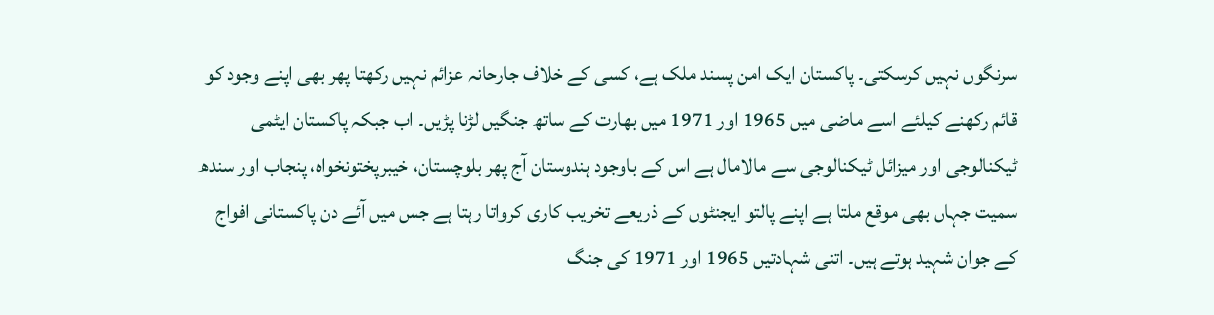سرنگوں نہیں کرسکتی۔ پاکستان ایک امن پسند ملک ہے، کسی کے خلاف جارحانہ عزائم نہیں رکھتا پھر بھی اپنے وجود کو قائم رکھنے کیلئے اسے ماضی میں 1965 اور 1971 میں بھارت کے ساتھ جنگیں لڑنا پڑیں۔ اب جبکہ پاکستان ایٹمی ٹیکنالوجی اور میزائل ٹیکنالوجی سے مالامال ہے اس کے باوجود ہندوستان آج پھر بلوچستان، خیبرپختونخواہ، پنجاب اور سندھ سمیت جہاں بھی موقع ملتا ہے اپنے پالتو ایجنٹوں کے ذریعے تخریب کاری کرواتا رہتا ہے جس میں آئے دن پاکستانی افواج کے جوان شہید ہوتے ہیں۔ اتنی شہادتیں 1965 اور 1971 کی جنگ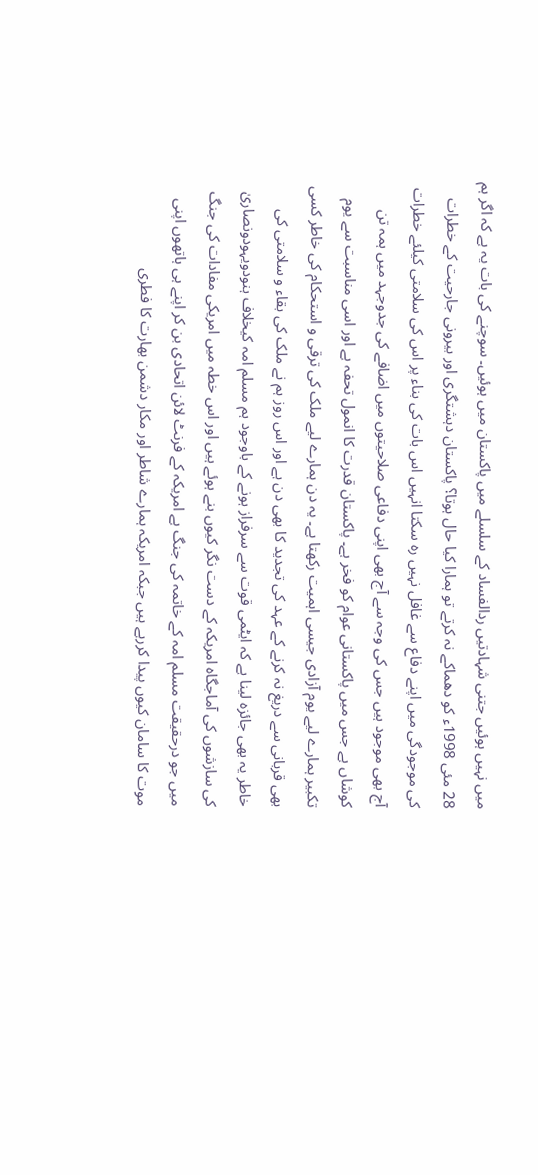میں نہیں ہوئیں جتنی شہادتیں ردالفساد کے سلسلے میں پاکستان میں ہوئیں۔ سوچنے کی بات یہ ہے کہ اگر ہم 28 مئی 1998ء کو دھماکے نہ کرتے تو ہمارا کیا حال ہوتا؟ پاکستان دہشتگری اور بیرونی جارحیت کے خطرات کی موجودگی میں اپنے دفاع سے غافل نہیں رہ سکتا انہیں اس بات کی بناء پر اس کی سلامتی کیلئے خطرات آج بھی موجود ہیں جس کی وجہ سے آج بھی اپنی دفاعی صلاحیتوں میں اضافے کی جدوجہد میں ہمہ تن کوشاں ہے جس میں پاکستانی عوام کو فخر ہے۔ پاکستان قدرت کا انمول تحفہ ہے اور اسی مناسبت سے یوم تکبیر ہمارے لیے یوم آزادی جیسی اہمیت رکھتا ہے۔ یہ دن ہمارے لیے ملک کی ترقی و استحکام کی خاطر کسی بھی قربانی سے دریغ نہ کرنے کے عہد کی تجدید کا بھی دن ہے اور اس روز ہم نے ملک کی بقاء و سلامتی کی خاطر یہ بھی جائزہ لینا ہے کہ ایٹمی قوت سے سرفراز ہونے کے باوجود ہم مسلم امہ کیخلاف ہنودویہودونصاریٰ کی سازشوں کی آماجگاہ امریکہ کے دست نگر کیوں بنے ہوئے ہیں اور اس خطہ میں امریکی مفادات کی جنگ میں جو درحقیقت مسلم امہ کے خاتمہ کی جنگ ہے امریکہ کے فرنٹ لائن اتحادی بن کر اپنے ہی ہاتھوں اپنی موت کا سامان کیوں پیدا کررہے ہیں جبکہ امریکہ ہمارے شاطر اور مکار دشمن بھارت کا فطری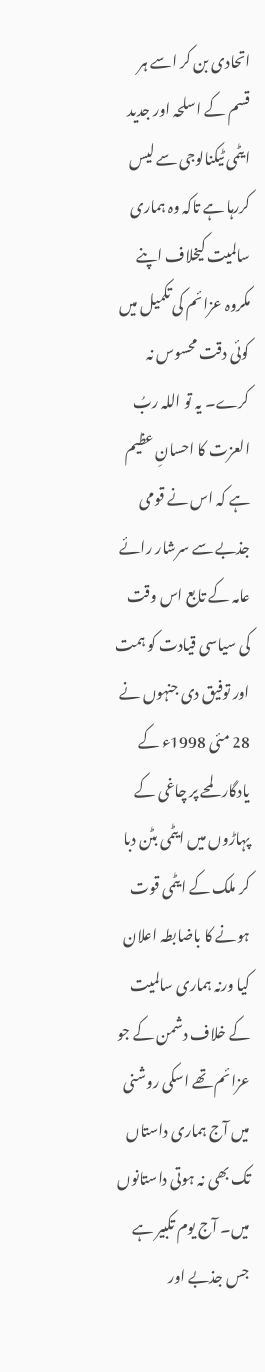اتحادی بن کر اسے ہر قسم کے اسلحہ اور جدید ایٹمی ٹیکنالوجی سے لیس کررہا ہے تاکہ وہ ہماری سالمیت کیخلاف اپنے مکروہ عزائم کی تکمیل میں کوئی دقت محسوس نہ کرے۔ یہ تو اللہ ربُ العزت کا احسانِ عظیم ہے کہ اس نے قومی جذبے سے سرشار رائے عامہ کے تابع اس وقت کی سیاسی قیادت کو ہمت اور توفیق دی جنہوں نے 28 مئی 1998ء کے یادگار لمحے پر چاغی کے پہاڑوں میں ایٹمی بٹن دبا کر ملک کے ایٹمی قوت ہونے کا باضابطہ اعلان کیا ورنہ ہماری سالمیت کے خلاف دشمن کے جو عزائم تھے اسکی روشنی میں آج ہماری داستاں تک بھی نہ ہوتی داستانوں میں۔ آج یوم تکبیر ہے جس جذبے اور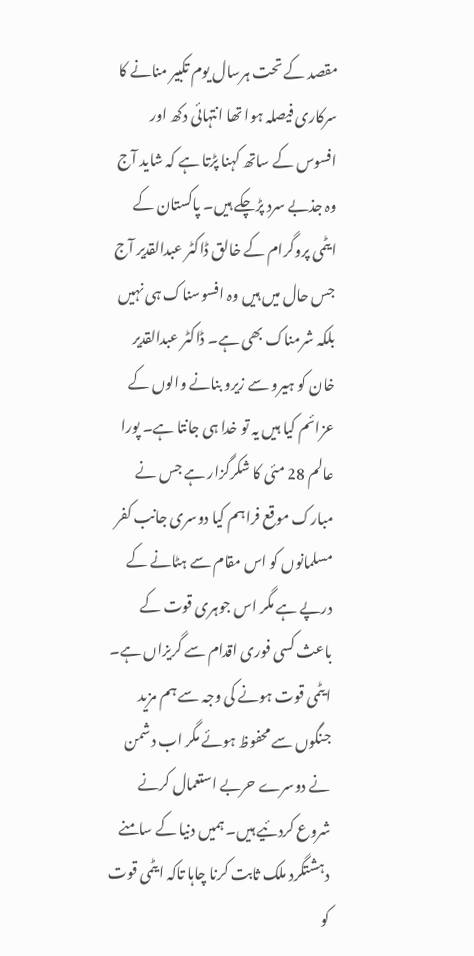مقصد کے تحت ہرسال یوم تکبیر منانے کا سرکاری فیصلہ ہوا تھا انتہائی دکھ اور افسوس کے ساتھ کہنا پڑتا ہے کہ شاید آج وہ جذبے سرد پڑچکے ہیں۔ پاکستان کے ایٹمی پروگرام کے خالق ڈاکٹر عبدالقدیر آج جس حال میں ہیں وہ افسوسناک ہی نہیں بلکہ شرمناک بھی ہے۔ ڈاکٹر عبدالقدیر خان کو ہیرو سے زیرو بنانے والوں کے عزائم کیا ہیں یہ تو خدا ہی جانتا ہے۔ پورا عالم 28 مئی کا شکرگزار ہے جس نے مبارک موقع فراہم کیا دوسری جانب کفر مسلمانوں کو اس مقام سے ہٹانے کے درپے ہے مگر اس جوہری قوت کے باعث کسی فوری اقدام سے گریزاں ہے۔ ایٹمی قوت ہونے کی وجہ سے ہم مزید جنگوں سے محفوظ ہوئے مگر اب دشمن نے دوسرے حربے استعمال کرنے شروع کردئیے ہیں۔ ہمیں دنیا کے سامنے دہشتگرد ملک ثابت کرنا چاہا تاکہ ایٹمی قوت کو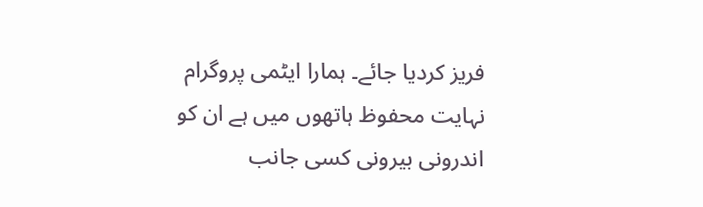فریز کردیا جائے۔ ہمارا ایٹمی پروگرام نہایت محفوظ ہاتھوں میں ہے ان کو اندرونی بیرونی کسی جانب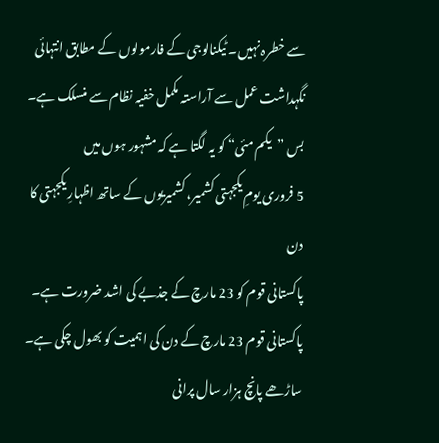سے خطرہ نہیں۔ ٹیکنالوجی کے فارمولوں کے مطابق انتہائی نگہداشت عمل سے آراستہ مکمل خفیہ نظام سے منسلک ہے۔
بس ”یکم مئی“ کو یہ لگتا ہے کہ مشہور ہوں میں
5 فروری یومِ یکجہتی کشمیر، کشمیریوں کے ساتھ اظہارِ یکجہتی کا دن
پاکستانی قوم کو 23 مارچ کے جذبے کی اشد ضرورت ہے۔ پاکستانی قوم 23 مارچ کے دن کی اہمیت کو بھول چکی ہے۔
ساڑھے پانچ ہزار سال پرانی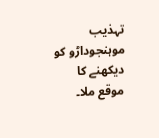تہذیب موہنجوداڑو کو دیکھنے کا موقع ملا۔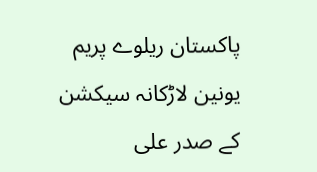پاکستان ریلوے پریم یونین لاڑکانہ سیکشن کے صدر علی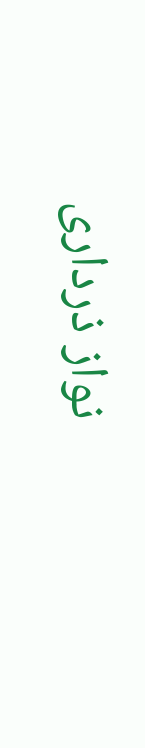نواز ذرداری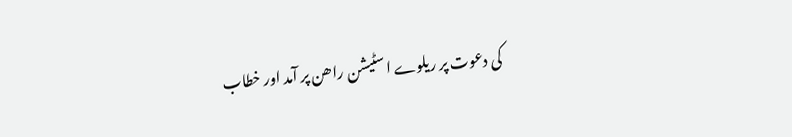کی دعوت پر ریلوے اسٹیشن راھن پر آمد اور خطاب